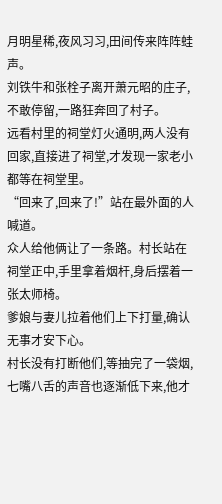月明星稀,夜风习习,田间传来阵阵蛙声。
刘铁牛和张栓子离开萧元昭的庄子,不敢停留,一路狂奔回了村子。
远看村里的祠堂灯火通明,两人没有回家,直接进了祠堂,才发现一家老小都等在祠堂里。
“回来了,回来了!”站在最外面的人喊道。
众人给他俩让了一条路。村长站在祠堂正中,手里拿着烟杆,身后摆着一张太师椅。
爹娘与妻儿拉着他们上下打量,确认无事才安下心。
村长没有打断他们,等抽完了一袋烟,七嘴八舌的声音也逐渐低下来,他才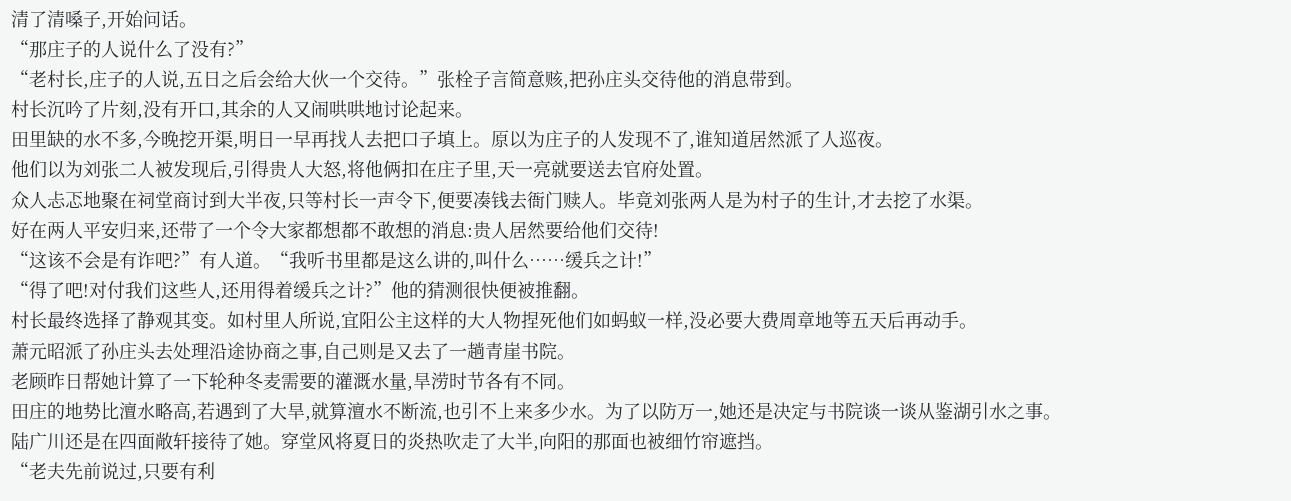清了清嗓子,开始问话。
“那庄子的人说什么了没有?”
“老村长,庄子的人说,五日之后会给大伙一个交待。”张栓子言简意赅,把孙庄头交待他的消息带到。
村长沉吟了片刻,没有开口,其余的人又闹哄哄地讨论起来。
田里缺的水不多,今晚挖开渠,明日一早再找人去把口子填上。原以为庄子的人发现不了,谁知道居然派了人巡夜。
他们以为刘张二人被发现后,引得贵人大怒,将他俩扣在庄子里,天一亮就要送去官府处置。
众人忐忑地聚在祠堂商讨到大半夜,只等村长一声令下,便要凑钱去衙门赎人。毕竟刘张两人是为村子的生计,才去挖了水渠。
好在两人平安归来,还带了一个令大家都想都不敢想的消息:贵人居然要给他们交待!
“这该不会是有诈吧?”有人道。“我听书里都是这么讲的,叫什么……缓兵之计!”
“得了吧!对付我们这些人,还用得着缓兵之计?”他的猜测很快便被推翻。
村长最终选择了静观其变。如村里人所说,宜阳公主这样的大人物捏死他们如蚂蚁一样,没必要大费周章地等五天后再动手。
萧元昭派了孙庄头去处理沿途协商之事,自己则是又去了一趟青崖书院。
老顾昨日帮她计算了一下轮种冬麦需要的灌溉水量,旱涝时节各有不同。
田庄的地势比澶水略高,若遇到了大旱,就算澶水不断流,也引不上来多少水。为了以防万一,她还是决定与书院谈一谈从鉴湖引水之事。
陆广川还是在四面敞轩接待了她。穿堂风将夏日的炎热吹走了大半,向阳的那面也被细竹帘遮挡。
“老夫先前说过,只要有利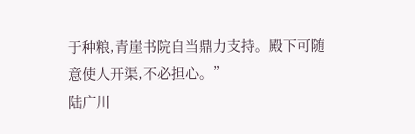于种粮,青崖书院自当鼎力支持。殿下可随意使人开渠,不必担心。”
陆广川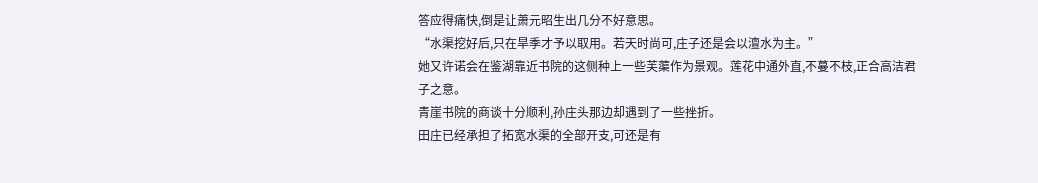答应得痛快,倒是让萧元昭生出几分不好意思。
“水渠挖好后,只在旱季才予以取用。若天时尚可,庄子还是会以澶水为主。”
她又许诺会在鉴湖靠近书院的这侧种上一些芙蕖作为景观。莲花中通外直,不蔓不枝,正合高洁君子之意。
青崖书院的商谈十分顺利,孙庄头那边却遇到了一些挫折。
田庄已经承担了拓宽水渠的全部开支,可还是有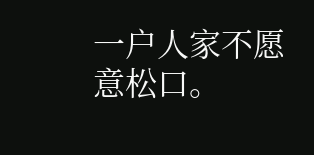一户人家不愿意松口。